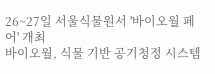26~27일 서울식물원서 '바이오월 페어' 개최
바이오월, 식물 기반 공기청정 시스템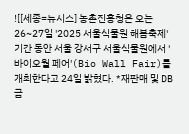![[세종=뉴시스] 농촌진흥청은 오는 26~27일 '2025 서울식물원 해봄축제' 기간 동안 서울 강서구 서울식물원에서 '바이오월 페어'(Bio Wall Fair)를 개최한다고 24일 밝혔다. *재판매 및 DB 금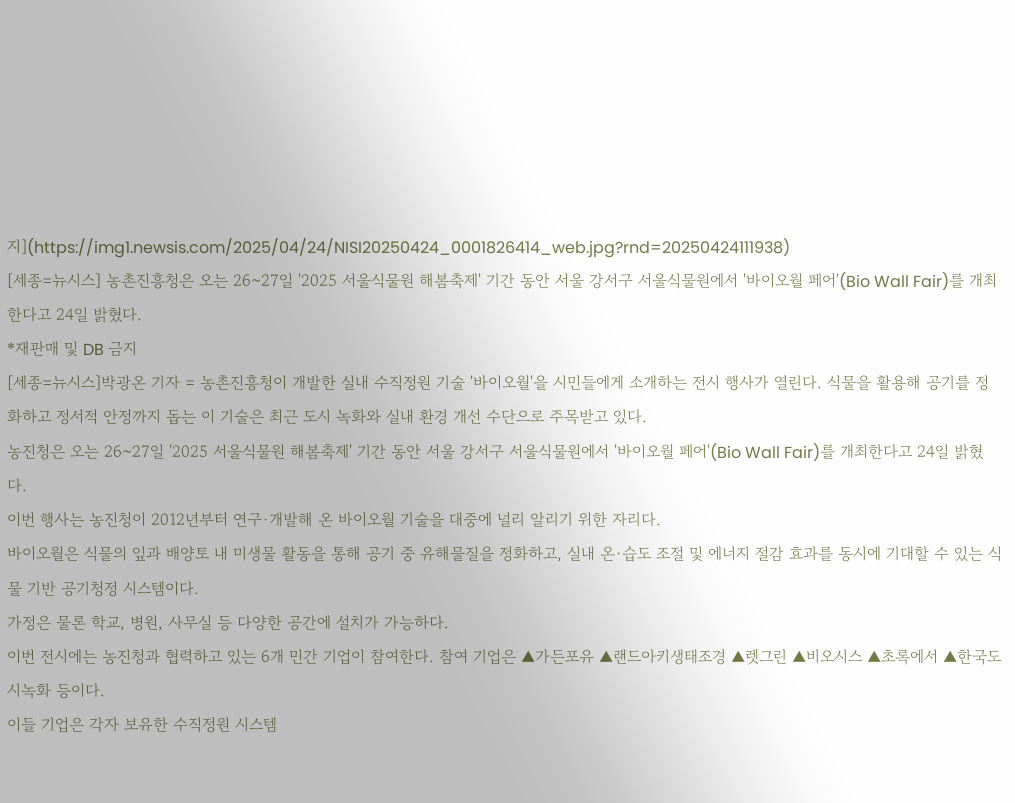지](https://img1.newsis.com/2025/04/24/NISI20250424_0001826414_web.jpg?rnd=20250424111938)
[세종=뉴시스] 농촌진흥청은 오는 26~27일 '2025 서울식물원 해봄축제' 기간 동안 서울 강서구 서울식물원에서 '바이오월 페어'(Bio Wall Fair)를 개최한다고 24일 밝혔다.
*재판매 및 DB 금지
[세종=뉴시스]박광온 기자 = 농촌진흥청이 개발한 실내 수직정원 기술 '바이오월'을 시민들에게 소개하는 전시 행사가 열린다. 식물을 활용해 공기를 정화하고 정서적 안정까지 돕는 이 기술은 최근 도시 녹화와 실내 환경 개선 수단으로 주목받고 있다.
농진청은 오는 26~27일 '2025 서울식물원 해봄축제' 기간 동안 서울 강서구 서울식물원에서 '바이오월 페어'(Bio Wall Fair)를 개최한다고 24일 밝혔다.
이번 행사는 농진청이 2012년부터 연구·개발해 온 바이오월 기술을 대중에 널리 알리기 위한 자리다.
바이오월은 식물의 잎과 배양토 내 미생물 활동을 통해 공기 중 유해물질을 정화하고, 실내 온·습도 조절 및 에너지 절감 효과를 동시에 기대할 수 있는 식물 기반 공기청정 시스템이다.
가정은 물론 학교, 병원, 사무실 등 다양한 공간에 설치가 가능하다.
이번 전시에는 농진청과 협력하고 있는 6개 민간 기업이 참여한다. 참여 기업은 ▲가든포유 ▲랜드아키생태조경 ▲렛그린 ▲비오시스 ▲초록에서 ▲한국도시녹화 등이다.
이들 기업은 각자 보유한 수직정원 시스템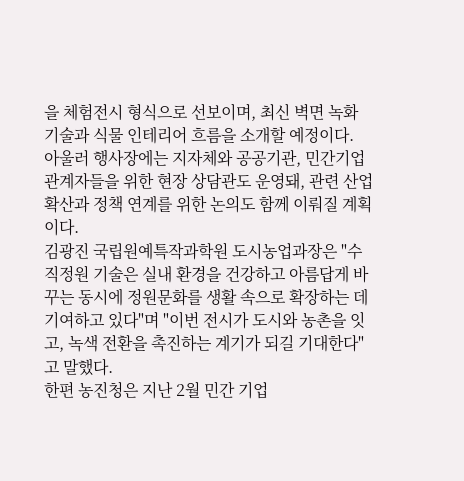을 체험전시 형식으로 선보이며, 최신 벽면 녹화 기술과 식물 인테리어 흐름을 소개할 예정이다.
아울러 행사장에는 지자체와 공공기관, 민간기업 관계자들을 위한 현장 상담관도 운영돼, 관련 산업 확산과 정책 연계를 위한 논의도 함께 이뤄질 계획이다.
김광진 국립원예특작과학원 도시농업과장은 "수직정원 기술은 실내 환경을 건강하고 아름답게 바꾸는 동시에 정원문화를 생활 속으로 확장하는 데 기여하고 있다"며 "이번 전시가 도시와 농촌을 잇고, 녹색 전환을 촉진하는 계기가 되길 기대한다"고 말했다.
한편 농진청은 지난 2월 민간 기업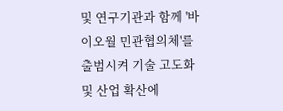및 연구기관과 함께 '바이오월 민관협의체'를 출범시켜 기술 고도화 및 산업 확산에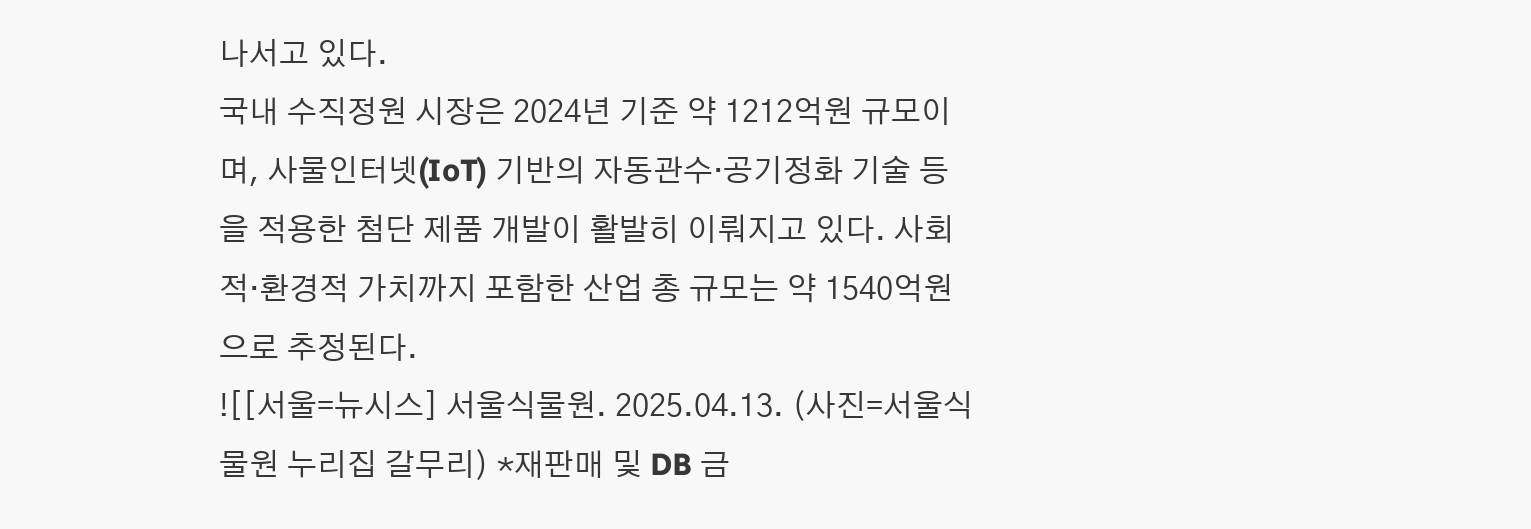나서고 있다.
국내 수직정원 시장은 2024년 기준 약 1212억원 규모이며, 사물인터넷(IoT) 기반의 자동관수·공기정화 기술 등을 적용한 첨단 제품 개발이 활발히 이뤄지고 있다. 사회적·환경적 가치까지 포함한 산업 총 규모는 약 1540억원으로 추정된다.
![[서울=뉴시스] 서울식물원. 2025.04.13. (사진=서울식물원 누리집 갈무리) *재판매 및 DB 금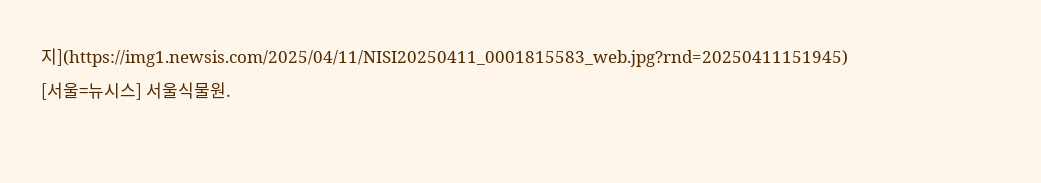지](https://img1.newsis.com/2025/04/11/NISI20250411_0001815583_web.jpg?rnd=20250411151945)
[서울=뉴시스] 서울식물원.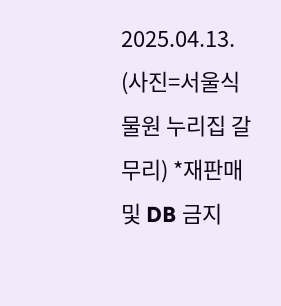2025.04.13. (사진=서울식물원 누리집 갈무리) *재판매 및 DB 금지